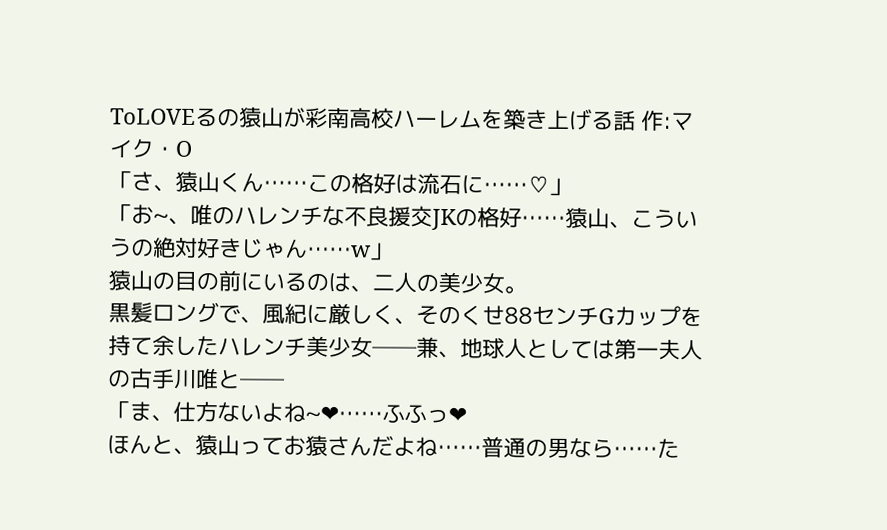ToLOVEるの猿山が彩南高校ハーレムを築き上げる話 作:マイク・O
「さ、猿山くん……この格好は流石に……♡」
「お~、唯のハレンチな不良援交JKの格好……猿山、こういうの絶対好きじゃん……w」
猿山の目の前にいるのは、二人の美少女。
黒髪ロングで、風紀に厳しく、そのくせ88センチGカップを持て余したハレンチ美少女──兼、地球人としては第一夫人の古手川唯と──
「ま、仕方ないよね~❤……ふふっ❤
ほんと、猿山ってお猿さんだよね……普通の男なら……た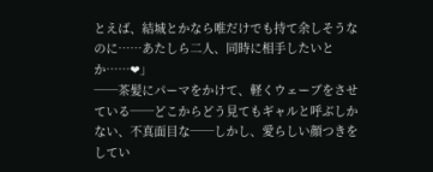とえば、結城とかなら唯だけでも持て余しそうなのに……あたしら二人、同時に相手したいとか……❤」
──茶髪にパーマをかけて、軽くウェーブをさせている──どこからどう見てもギャルと呼ぶしかない、不真面目な──しかし、愛らしい顔つきをしてい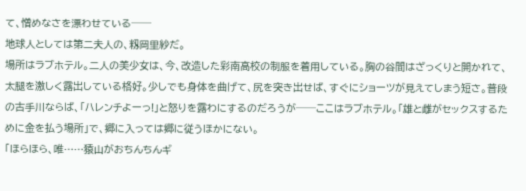て、憎めなさを漂わせている──
地球人としては第二夫人の、籾岡里紗だ。
場所はラブホテル。二人の美少女は、今、改造した彩南高校の制服を着用している。胸の谷間はざっくりと開かれて、太腿を激しく露出している格好。少しでも身体を曲げて、尻を突き出せば、すぐにショーツが見えてしまう短さ。普段の古手川ならば、「ハレンチよーっ!」と怒りを露わにするのだろうが──ここはラブホテル。「雄と雌がセックスするために金を払う場所」で、郷に入っては郷に従うほかにない。
「ほらほら、唯……猿山がおちんちんギ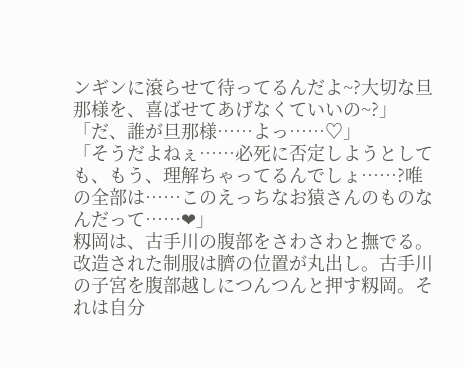ンギンに滾らせて待ってるんだよ~?大切な旦那様を、喜ばせてあげなくていいの~?」
「だ、誰が旦那様……よっ……♡」
「そうだよねぇ……必死に否定しようとしても、もう、理解ちゃってるんでしょ……?唯の全部は……このえっちなお猿さんのものなんだって……❤」
籾岡は、古手川の腹部をさわさわと撫でる。
改造された制服は臍の位置が丸出し。古手川の子宮を腹部越しにつんつんと押す籾岡。それは自分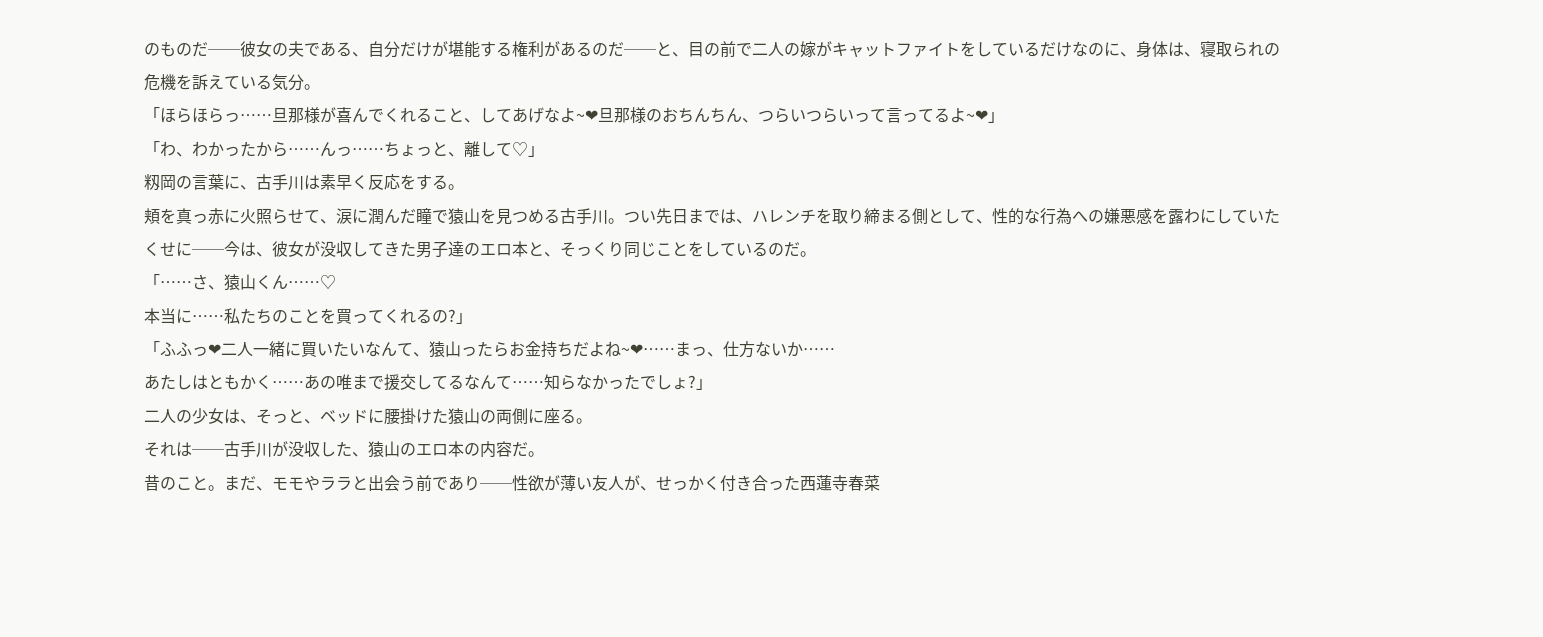のものだ──彼女の夫である、自分だけが堪能する権利があるのだ──と、目の前で二人の嫁がキャットファイトをしているだけなのに、身体は、寝取られの危機を訴えている気分。
「ほらほらっ……旦那様が喜んでくれること、してあげなよ~❤旦那様のおちんちん、つらいつらいって言ってるよ~❤」
「わ、わかったから……んっ……ちょっと、離して♡」
籾岡の言葉に、古手川は素早く反応をする。
頬を真っ赤に火照らせて、涙に潤んだ瞳で猿山を見つめる古手川。つい先日までは、ハレンチを取り締まる側として、性的な行為への嫌悪感を露わにしていたくせに──今は、彼女が没収してきた男子達のエロ本と、そっくり同じことをしているのだ。
「……さ、猿山くん……♡
本当に……私たちのことを買ってくれるの?」
「ふふっ❤二人一緒に買いたいなんて、猿山ったらお金持ちだよね~❤……まっ、仕方ないか……
あたしはともかく……あの唯まで援交してるなんて……知らなかったでしょ?」
二人の少女は、そっと、ベッドに腰掛けた猿山の両側に座る。
それは──古手川が没収した、猿山のエロ本の内容だ。
昔のこと。まだ、モモやララと出会う前であり──性欲が薄い友人が、せっかく付き合った西蓮寺春菜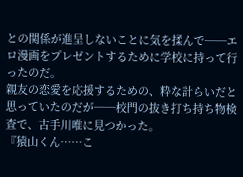との関係が進呈しないことに気を揉んで──エロ漫画をプレゼントするために学校に持って行ったのだ。
親友の恋愛を応援するための、粋な計らいだと思っていたのだが──校門の抜き打ち持ち物検査で、古手川唯に見つかった。
『猿山くん……こ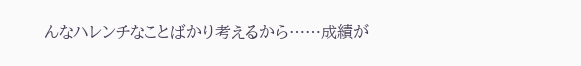んなハレンチなことばかり考えるから……成績が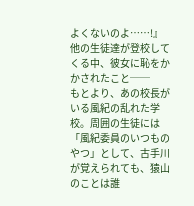よくないのよ……!』
他の生徒達が登校してくる中、彼女に恥をかかされたこと──
もとより、あの校長がいる風紀の乱れた学校。周囲の生徒には「風紀委員のいつものやつ」として、古手川が覚えられても、猿山のことは誰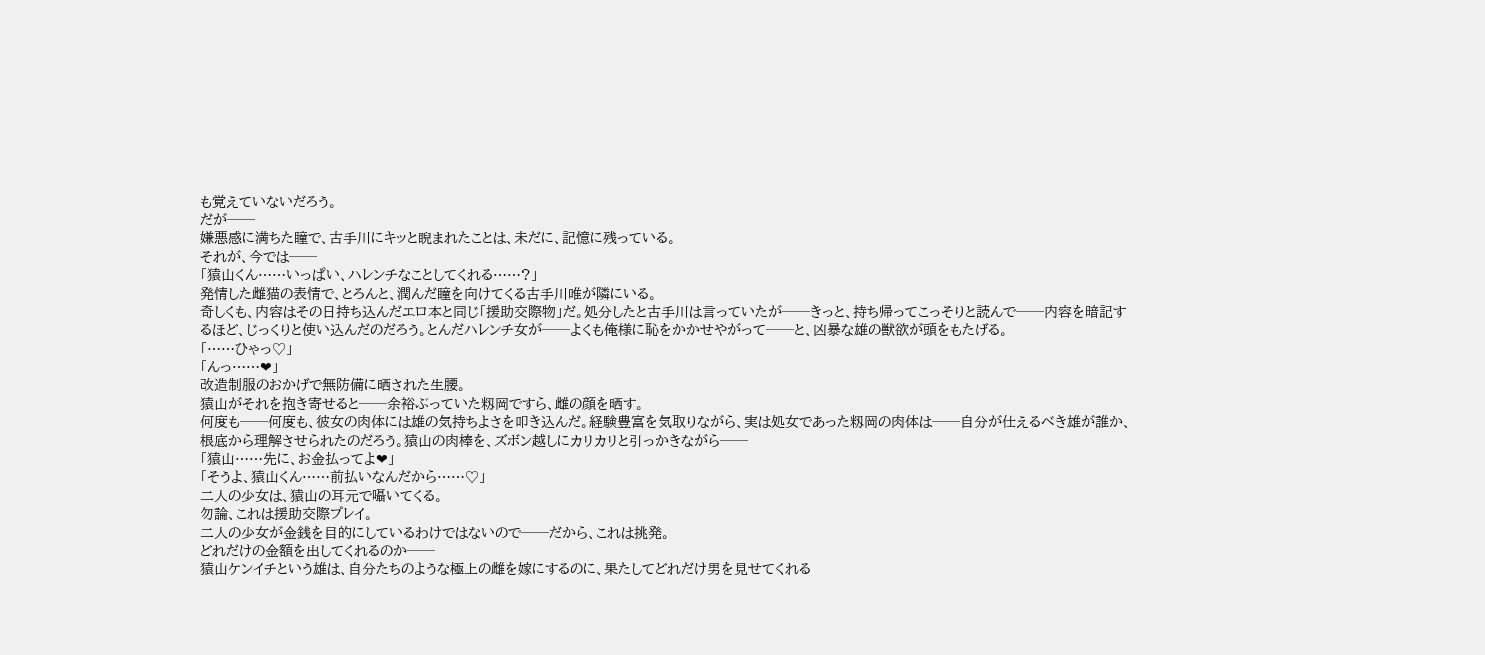も覚えていないだろう。
だが──
嫌悪感に満ちた瞳で、古手川にキッと睨まれたことは、未だに、記憶に残っている。
それが、今では──
「猿山くん……いっぱい、ハレンチなことしてくれる……?」
発情した雌猫の表情で、とろんと、潤んだ瞳を向けてくる古手川唯が隣にいる。
奇しくも、内容はその日持ち込んだエロ本と同じ「援助交際物」だ。処分したと古手川は言っていたが──きっと、持ち帰ってこっそりと読んで──内容を暗記するほど、じっくりと使い込んだのだろう。とんだハレンチ女が──よくも俺様に恥をかかせやがって──と、凶暴な雄の獣欲が頭をもたげる。
「……ひゃっ♡」
「んっ……❤」
改造制服のおかげで無防備に晒された生腰。
猿山がそれを抱き寄せると──余裕ぶっていた籾岡ですら、雌の顔を晒す。
何度も──何度も、彼女の肉体には雄の気持ちよさを叩き込んだ。経験豊富を気取りながら、実は処女であった籾岡の肉体は──自分が仕えるべき雄が誰か、根底から理解させられたのだろう。猿山の肉棒を、ズボン越しにカリカリと引っかきながら──
「猿山……先に、お金払ってよ❤」
「そうよ、猿山くん……前払いなんだから……♡」
二人の少女は、猿山の耳元で囁いてくる。
勿論、これは援助交際プレイ。
二人の少女が金銭を目的にしているわけではないので──だから、これは挑発。
どれだけの金額を出してくれるのか──
猿山ケンイチという雄は、自分たちのような極上の雌を嫁にするのに、果たしてどれだけ男を見せてくれる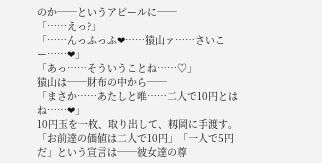のか──というアピールに──
「……えっ?」
「……んっふっふ❤……猿山ァ……さいこー……❤」
「あっ……そういうことね……♡」
猿山は──財布の中から──
「まさか……あたしと唯……二人で10円とはね……❤」
10円玉を一枚、取り出して、籾岡に手渡す。
「お前達の価値は二人で10円」「一人で5円だ」という宣言は──彼女達の尊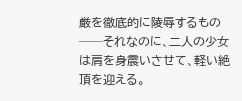厳を徹底的に陵辱するもの──それなのに、二人の少女は肩を身震いさせて、軽い絶頂を迎える。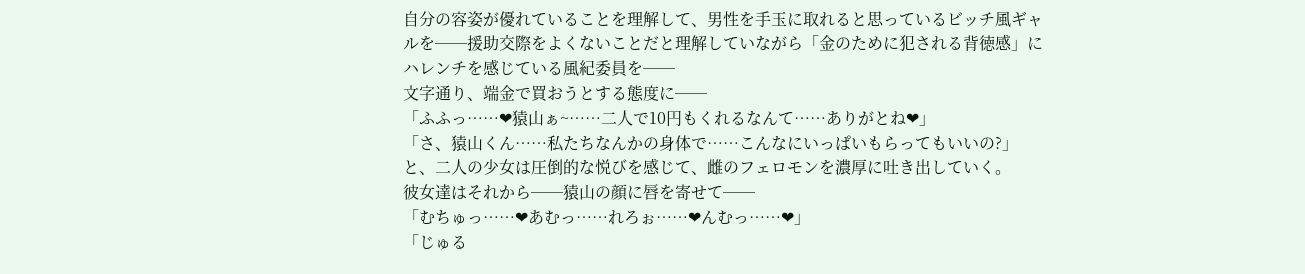自分の容姿が優れていることを理解して、男性を手玉に取れると思っているビッチ風ギャルを──援助交際をよくないことだと理解していながら「金のために犯される背徳感」にハレンチを感じている風紀委員を──
文字通り、端金で買おうとする態度に──
「ふふっ……❤猿山ぁ~……二人で10円もくれるなんて……ありがとね❤」
「さ、猿山くん……私たちなんかの身体で……こんなにいっぱいもらってもいいの?」
と、二人の少女は圧倒的な悦びを感じて、雌のフェロモンを濃厚に吐き出していく。
彼女達はそれから──猿山の顔に唇を寄せて──
「むちゅっ……❤あむっ……れろぉ……❤んむっ……❤」
「じゅる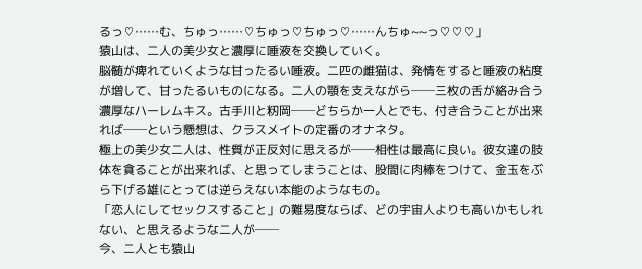るっ♡……む、ちゅっ……♡ちゅっ♡ちゅっ♡……んちゅ~~っ♡♡♡」
猿山は、二人の美少女と濃厚に唾液を交換していく。
脳髄が痺れていくような甘ったるい唾液。二匹の雌猫は、発情をすると唾液の粘度が増して、甘ったるいものになる。二人の顎を支えながら──三枚の舌が絡み合う濃厚なハーレムキス。古手川と籾岡──どちらか一人とでも、付き合うことが出来れば──という懸想は、クラスメイトの定番のオナネタ。
極上の美少女二人は、性質が正反対に思えるが──相性は最高に良い。彼女達の肢体を貪ることが出来れば、と思ってしまうことは、股間に肉棒をつけて、金玉をぶら下げる雄にとっては逆らえない本能のようなもの。
「恋人にしてセックスすること」の難易度ならば、どの宇宙人よりも高いかもしれない、と思えるような二人が──
今、二人とも猿山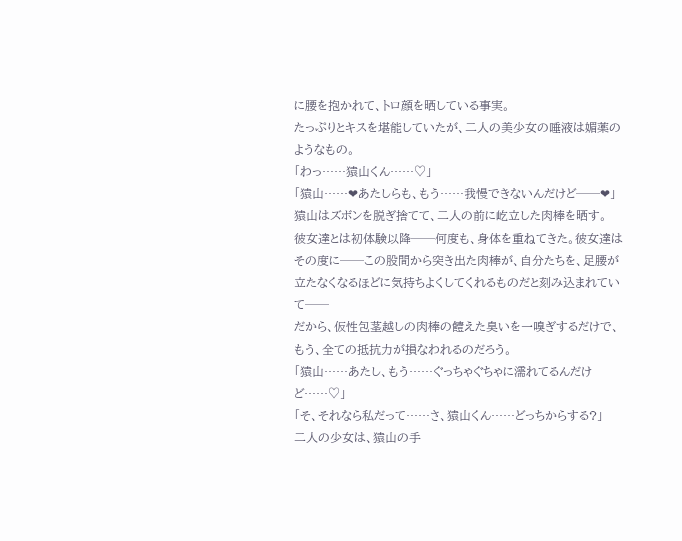に腰を抱かれて、トロ顔を晒している事実。
たっぷりとキスを堪能していたが、二人の美少女の唾液は媚薬のようなもの。
「わっ……猿山くん……♡」
「猿山……❤あたしらも、もう……我慢できないんだけど──❤」
猿山はズボンを脱ぎ捨てて、二人の前に屹立した肉棒を晒す。
彼女達とは初体験以降──何度も、身体を重ねてきた。彼女達はその度に──この股間から突き出た肉棒が、自分たちを、足腰が立たなくなるほどに気持ちよくしてくれるものだと刻み込まれていて──
だから、仮性包茎越しの肉棒の饐えた臭いを一嗅ぎするだけで、もう、全ての抵抗力が損なわれるのだろう。
「猿山……あたし、もう……ぐっちゃぐちゃに濡れてるんだけど……♡」
「そ、それなら私だって……さ、猿山くん……どっちからする?」
二人の少女は、猿山の手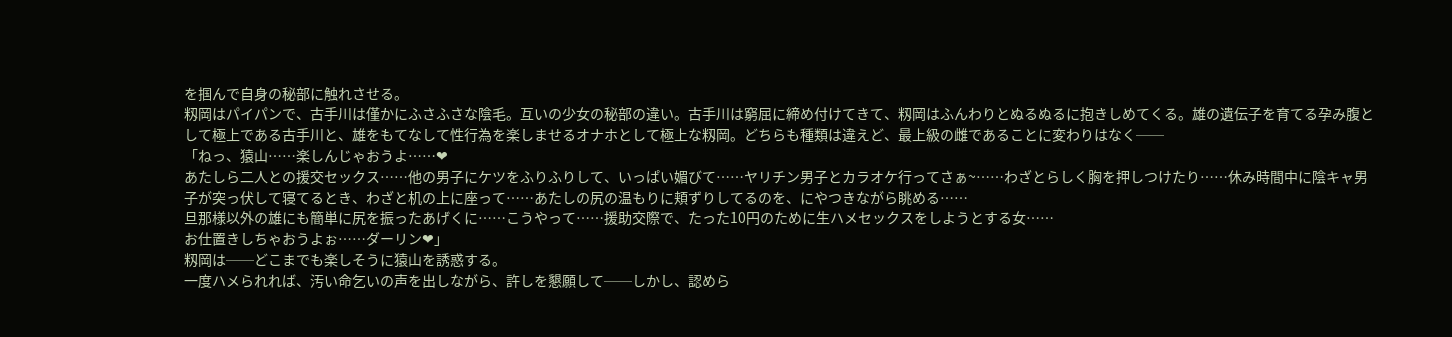を掴んで自身の秘部に触れさせる。
籾岡はパイパンで、古手川は僅かにふさふさな陰毛。互いの少女の秘部の違い。古手川は窮屈に締め付けてきて、籾岡はふんわりとぬるぬるに抱きしめてくる。雄の遺伝子を育てる孕み腹として極上である古手川と、雄をもてなして性行為を楽しませるオナホとして極上な籾岡。どちらも種類は違えど、最上級の雌であることに変わりはなく──
「ねっ、猿山……楽しんじゃおうよ……❤
あたしら二人との援交セックス……他の男子にケツをふりふりして、いっぱい媚びて……ヤリチン男子とカラオケ行ってさぁ~……わざとらしく胸を押しつけたり……休み時間中に陰キャ男子が突っ伏して寝てるとき、わざと机の上に座って……あたしの尻の温もりに頬ずりしてるのを、にやつきながら眺める……
旦那様以外の雄にも簡単に尻を振ったあげくに……こうやって……援助交際で、たった10円のために生ハメセックスをしようとする女……
お仕置きしちゃおうよぉ……ダーリン❤」
籾岡は──どこまでも楽しそうに猿山を誘惑する。
一度ハメられれば、汚い命乞いの声を出しながら、許しを懇願して──しかし、認めら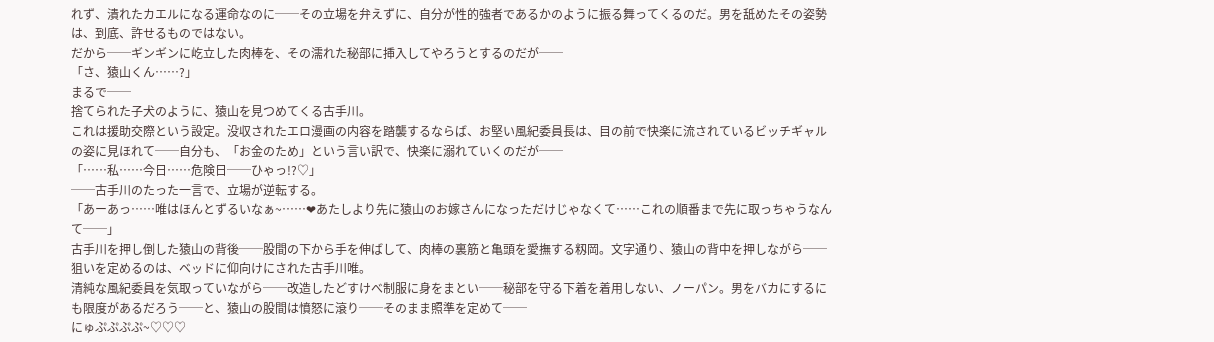れず、潰れたカエルになる運命なのに──その立場を弁えずに、自分が性的強者であるかのように振る舞ってくるのだ。男を舐めたその姿勢は、到底、許せるものではない。
だから──ギンギンに屹立した肉棒を、その濡れた秘部に挿入してやろうとするのだが──
「さ、猿山くん……?」
まるで──
捨てられた子犬のように、猿山を見つめてくる古手川。
これは援助交際という設定。没収されたエロ漫画の内容を踏襲するならば、お堅い風紀委員長は、目の前で快楽に流されているビッチギャルの姿に見ほれて──自分も、「お金のため」という言い訳で、快楽に溺れていくのだが──
「……私……今日……危険日──ひゃっ!?♡」
──古手川のたった一言で、立場が逆転する。
「あーあっ……唯はほんとずるいなぁ~……❤あたしより先に猿山のお嫁さんになっただけじゃなくて……これの順番まで先に取っちゃうなんて──」
古手川を押し倒した猿山の背後──股間の下から手を伸ばして、肉棒の裏筋と亀頭を愛撫する籾岡。文字通り、猿山の背中を押しながら──狙いを定めるのは、ベッドに仰向けにされた古手川唯。
清純な風紀委員を気取っていながら──改造したどすけべ制服に身をまとい──秘部を守る下着を着用しない、ノーパン。男をバカにするにも限度があるだろう──と、猿山の股間は憤怒に滾り──そのまま照準を定めて──
にゅぷぷぷぷ~♡♡♡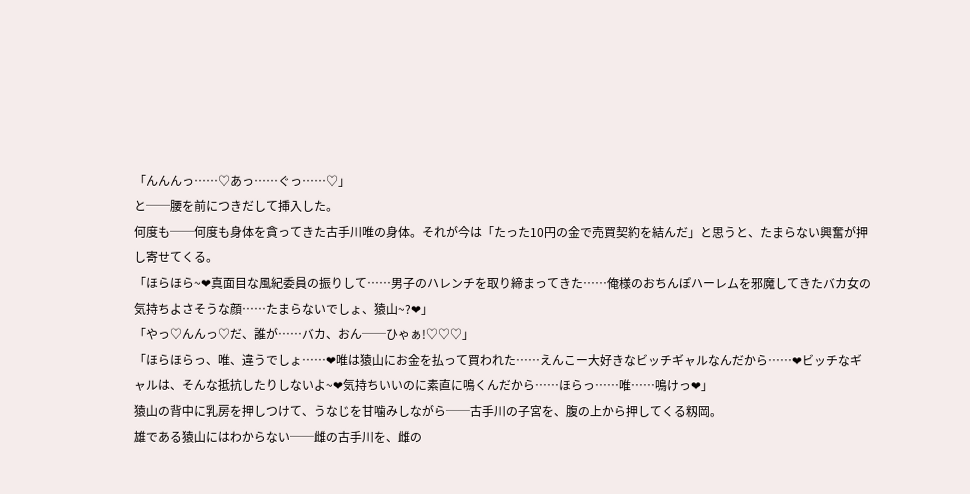「んんんっ……♡あっ……ぐっ……♡」
と──腰を前につきだして挿入した。
何度も──何度も身体を貪ってきた古手川唯の身体。それが今は「たった10円の金で売買契約を結んだ」と思うと、たまらない興奮が押し寄せてくる。
「ほらほら~❤真面目な風紀委員の振りして……男子のハレンチを取り締まってきた……俺様のおちんぽハーレムを邪魔してきたバカ女の気持ちよさそうな顔……たまらないでしょ、猿山~?❤」
「やっ♡んんっ♡だ、誰が……バカ、おん──ひゃぁ!♡♡♡」
「ほらほらっ、唯、違うでしょ……❤唯は猿山にお金を払って買われた……えんこー大好きなビッチギャルなんだから……❤ビッチなギャルは、そんな抵抗したりしないよ~❤気持ちいいのに素直に鳴くんだから……ほらっ……唯……鳴けっ❤」
猿山の背中に乳房を押しつけて、うなじを甘噛みしながら──古手川の子宮を、腹の上から押してくる籾岡。
雄である猿山にはわからない──雌の古手川を、雌の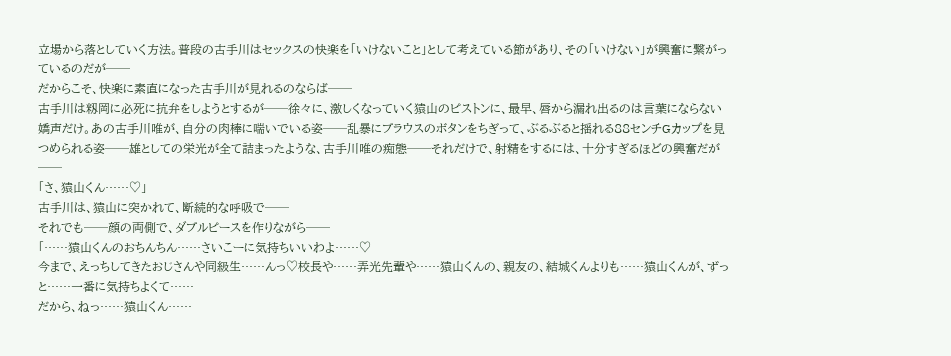立場から落としていく方法。普段の古手川はセックスの快楽を「いけないこと」として考えている節があり、その「いけない」が興奮に繋がっているのだが──
だからこそ、快楽に素直になった古手川が見れるのならば──
古手川は籾岡に必死に抗弁をしようとするが──徐々に、激しくなっていく猿山のピストンに、最早、唇から漏れ出るのは言葉にならない嬌声だけ。あの古手川唯が、自分の肉棒に喘いでいる姿──乱暴にブラウスのボタンをちぎって、ぶるぶると揺れる88センチGカップを見つめられる姿──雄としての栄光が全て詰まったような、古手川唯の痴態──それだけで、射精をするには、十分すぎるほどの興奮だが──
「さ、猿山くん……♡」
古手川は、猿山に突かれて、断続的な呼吸で──
それでも──顔の両側で、ダブルピースを作りながら──
「……猿山くんのおちんちん……さいこーに気持ちいいわよ……♡
今まで、えっちしてきたおじさんや同級生……んっ♡校長や……弄光先輩や……猿山くんの、親友の、結城くんよりも……猿山くんが、ずっと……一番に気持ちよくて……
だから、ねっ……猿山くん……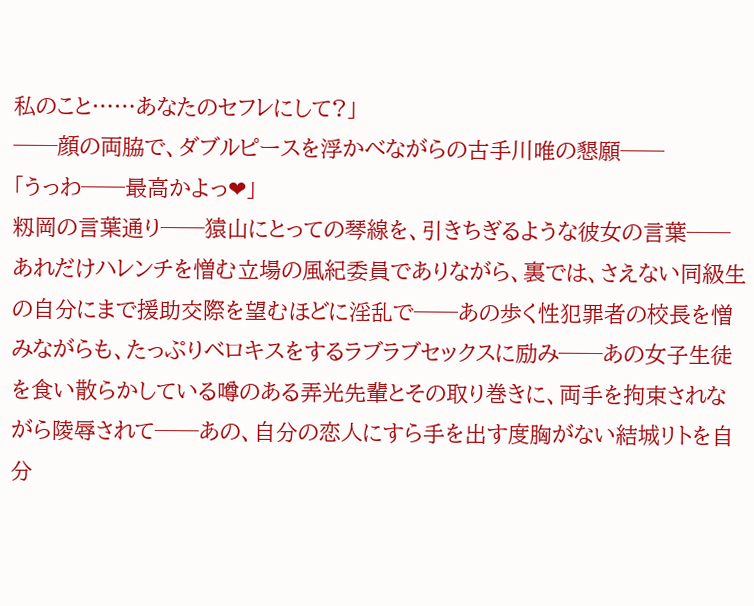私のこと……あなたのセフレにして?」
──顔の両脇で、ダブルピースを浮かべながらの古手川唯の懇願──
「うっわ──最高かよっ❤」
籾岡の言葉通り──猿山にとっての琴線を、引きちぎるような彼女の言葉──あれだけハレンチを憎む立場の風紀委員でありながら、裏では、さえない同級生の自分にまで援助交際を望むほどに淫乱で──あの歩く性犯罪者の校長を憎みながらも、たっぷりベロキスをするラブラブセックスに励み──あの女子生徒を食い散らかしている噂のある弄光先輩とその取り巻きに、両手を拘束されながら陵辱されて──あの、自分の恋人にすら手を出す度胸がない結城リトを自分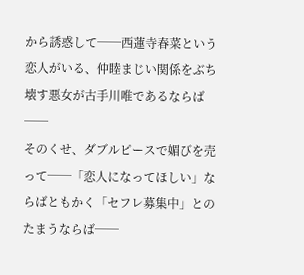から誘惑して──西蓮寺春菜という恋人がいる、仲睦まじい関係をぶち壊す悪女が古手川唯であるならば──
そのくせ、ダブルピースで媚びを売って──「恋人になってほしい」ならばともかく「セフレ募集中」とのたまうならば──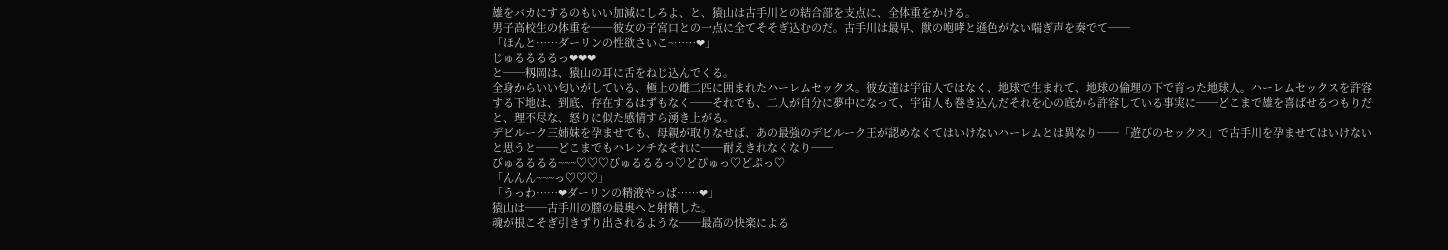雄をバカにするのもいい加減にしろよ、と、猿山は古手川との結合部を支点に、全体重をかける。
男子高校生の体重を──彼女の子宮口との一点に全てそそぎ込むのだ。古手川は最早、獣の咆哮と遜色がない喘ぎ声を奏でて──
「ほんと……ダーリンの性欲さいこ~……❤」
じゅるるるるっ❤❤❤
と──籾岡は、猿山の耳に舌をねじ込んでくる。
全身からいい匂いがしている、極上の雌二匹に囲まれたハーレムセックス。彼女達は宇宙人ではなく、地球で生まれて、地球の倫理の下で育った地球人。ハーレムセックスを許容する下地は、到底、存在するはずもなく──それでも、二人が自分に夢中になって、宇宙人も巻き込んだそれを心の底から許容している事実に──どこまで雄を喜ばせるつもりだと、理不尽な、怒りに似た感情すら湧き上がる。
デビルーク三姉妹を孕ませても、母親が取りなせば、あの最強のデビルーク王が認めなくてはいけないハーレムとは異なり──「遊びのセックス」で古手川を孕ませてはいけないと思うと──どこまでもハレンチなそれに──耐えきれなくなり──
びゅるるるる~~~♡♡♡びゅるるるっ♡どぴゅっ♡どぷっ♡
「んんん~~~っ♡♡♡」
「うっわ……❤ダーリンの精液やっば……❤」
猿山は──古手川の膣の最奥へと射精した。
魂が根こそぎ引きずり出されるような──最高の快楽による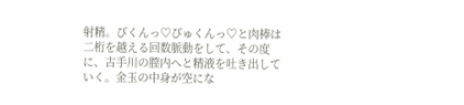射精。びくんっ♡びゅくんっ♡と肉棒は二桁を越える回数脈動をして、その度に、古手川の膣内へと精液を吐き出していく。金玉の中身が空にな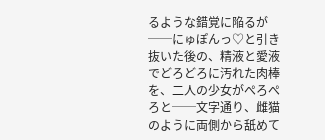るような錯覚に陥るが──にゅぽんっ♡と引き抜いた後の、精液と愛液でどろどろに汚れた肉棒を、二人の少女がぺろぺろと──文字通り、雌猫のように両側から舐めて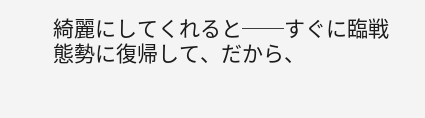綺麗にしてくれると──すぐに臨戦態勢に復帰して、だから、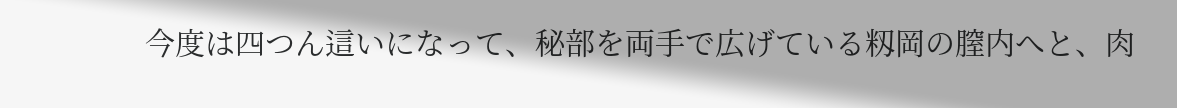今度は四つん這いになって、秘部を両手で広げている籾岡の膣内へと、肉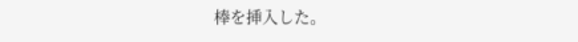棒を挿入した。